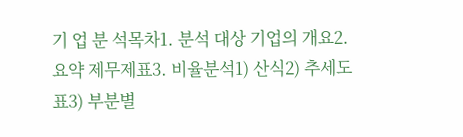기 업 분 석목차1. 분석 대상 기업의 개요2. 요약 제무제표3. 비율분석1) 산식2) 추세도표3) 부분별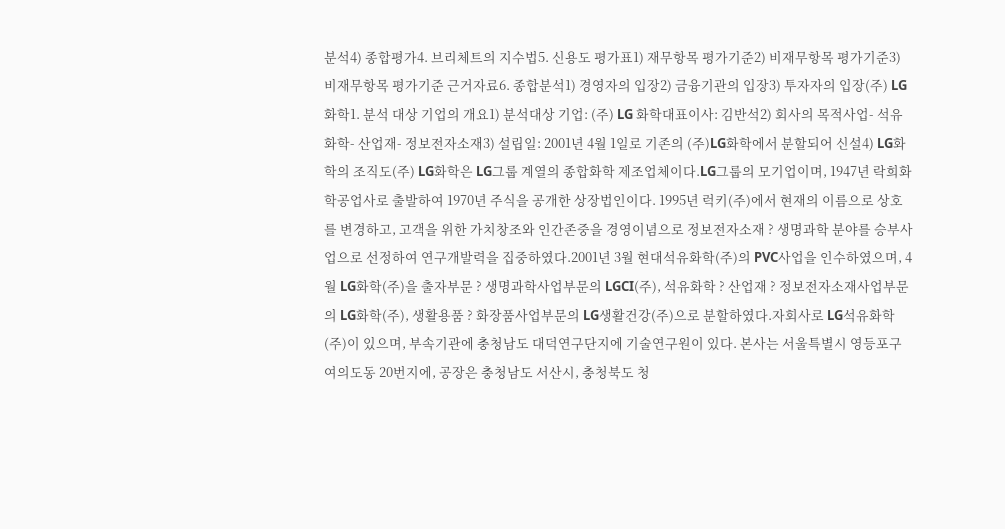분석4) 종합평가4. 브리체트의 지수법5. 신용도 평가표1) 재무항목 평가기준2) 비재무항목 평가기준3) 비재무항목 평가기준 근거자료6. 종합분석1) 경영자의 입장2) 금융기관의 입장3) 투자자의 입장(주) LG 화학1. 분석 대상 기업의 개요1) 분석대상 기업: (주) LG 화학대표이사: 김반석2) 회사의 목적사업- 석유화학- 산업재- 정보전자소재3) 설립일: 2001년 4월 1일로 기존의 (주)LG화학에서 분할되어 신설4) LG화학의 조직도(주) LG화학은 LG그룹 계열의 종합화학 제조업체이다.LG그룹의 모기업이며, 1947년 락희화학공업사로 출발하여 1970년 주식을 공개한 상장법인이다. 1995년 럭키(주)에서 현재의 이름으로 상호를 변경하고, 고객을 위한 가치창조와 인간존중을 경영이념으로 정보전자소재 ? 생명과학 분야를 승부사업으로 선정하여 연구개발력을 집중하였다.2001년 3월 현대석유화학(주)의 PVC사업을 인수하였으며, 4월 LG화학(주)을 출자부문 ? 생명과학사업부문의 LGCI(주), 석유화학 ? 산업재 ? 정보전자소재사업부문의 LG화학(주), 생활용품 ? 화장품사업부문의 LG생활건강(주)으로 분할하였다.자회사로 LG석유화학(주)이 있으며, 부속기관에 충청남도 대덕연구단지에 기술연구원이 있다. 본사는 서울특별시 영등포구 여의도동 20번지에, 공장은 충청남도 서산시, 충청북도 청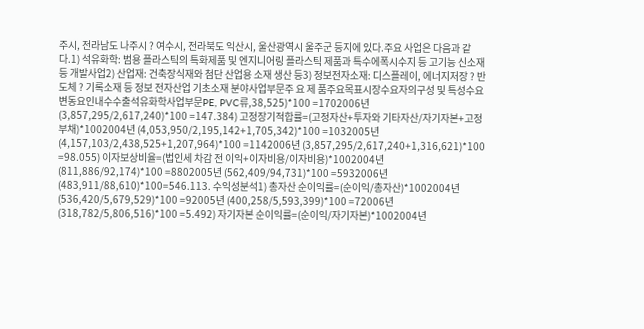주시, 전라남도 나주시 ? 여수시, 전라북도 익산시, 울산광역시 울주군 등지에 있다.주요 사업은 다음과 같다.1) 석유화학: 범용 플라스틱의 특화제품 및 엔지니어링 플라스틱 제품과 특수에폭시수지 등 고기능 신소재 등 개발사업2) 산업재: 건축장식재와 첨단 산업용 소재 생산 등3) 정보전자소재: 디스플레이, 에너지저장 ? 반도체 ? 기록소재 등 정보 전자산업 기초소재 분야사업부문주 요 제 품주요목표시장수요자의구성 및 특성수요변동요인내수수출석유화학사업부문PE, PVC류,38,525)*100 =1702006년 (3,857,295/2,617,240)*100 =147.384) 고정장기적합률=(고정자산+투자와 기타자산/자기자본+고정부채)*1002004년 (4,053,950/2,195,142+1,705,342)*100 =1032005년 (4,157,103/2,438,525+1,207,964)*100 =1142006년 (3,857,295/2,617,240+1,316,621)*100 =98.055) 이자보상비율=(법인세 차감 전 이익+이자비용/이자비용)*1002004년 (811,886/92,174)*100 =8802005년 (562,409/94,731)*100 =5932006년 (483,911/88,610)*100=546.113. 수익성분석1) 총자산 순이익률=(순이익/총자산)*1002004년 (536,420/5,679,529)*100 =92005년 (400,258/5,593,399)*100 =72006년 (318,782/5,806,516)*100 =5.492) 자기자본 순이익률=(순이익/자기자본)*1002004년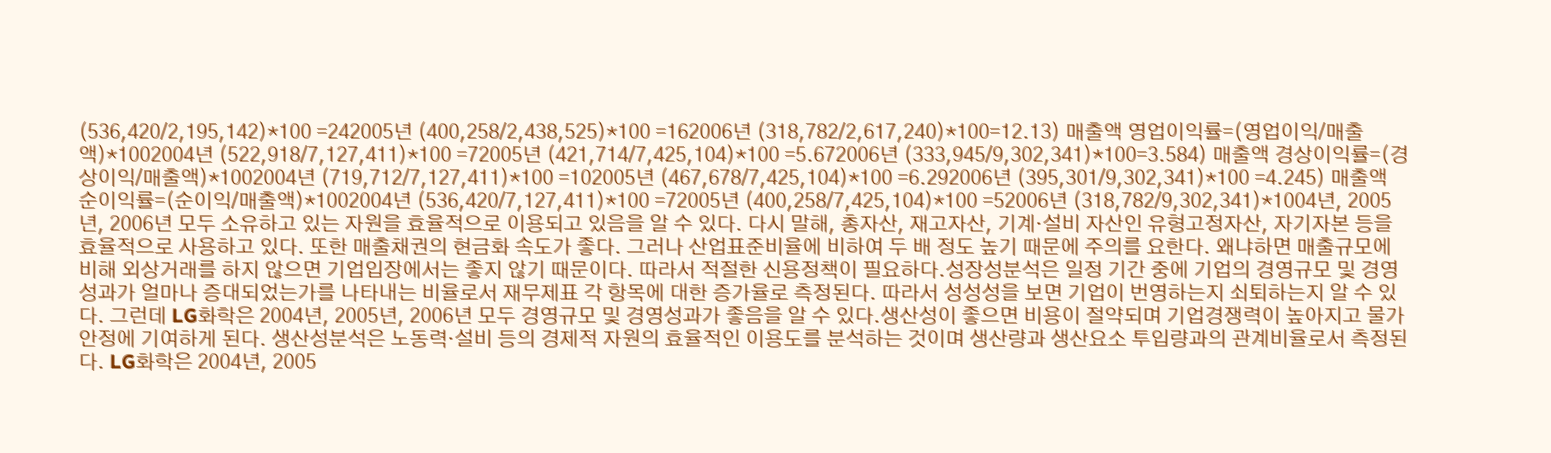(536,420/2,195,142)*100 =242005년 (400,258/2,438,525)*100 =162006년 (318,782/2,617,240)*100=12.13) 매출액 영업이익률=(영업이익/매출액)*1002004년 (522,918/7,127,411)*100 =72005년 (421,714/7,425,104)*100 =5.672006년 (333,945/9,302,341)*100=3.584) 매출액 경상이익률=(경상이익/매출액)*1002004년 (719,712/7,127,411)*100 =102005년 (467,678/7,425,104)*100 =6.292006년 (395,301/9,302,341)*100 =4.245) 매출액 순이익률=(순이익/매출액)*1002004년 (536,420/7,127,411)*100 =72005년 (400,258/7,425,104)*100 =52006년 (318,782/9,302,341)*1004년, 2005년, 2006년 모두 소유하고 있는 자원을 효율적으로 이용되고 있음을 알 수 있다. 다시 말해, 총자산, 재고자산, 기계·설비 자산인 유형고정자산, 자기자본 등을 효율적으로 사용하고 있다. 또한 매출채권의 현금화 속도가 좋다. 그러나 산업표준비율에 비하여 두 배 정도 높기 때문에 주의를 요한다. 왜냐하면 매출규모에 비해 외상거래를 하지 않으면 기업입장에서는 좋지 않기 때문이다. 따라서 적절한 신용정책이 필요하다.성장성분석은 일정 기간 중에 기업의 경영규모 및 경영성과가 얼마나 증대되었는가를 나타내는 비율로서 재무제표 각 항목에 대한 증가율로 측정된다. 따라서 성성성을 보면 기업이 번영하는지 쇠퇴하는지 알 수 있다. 그런데 LG화학은 2004년, 2005년, 2006년 모두 경영규모 및 경영성과가 좋음을 알 수 있다.생산성이 좋으면 비용이 절약되며 기업경쟁력이 높아지고 물가안정에 기여하게 된다. 생산성분석은 노동력·설비 등의 경제적 자원의 효율적인 이용도를 분석하는 것이며 생산량과 생산요소 투입량과의 관계비율로서 측정된다. LG화학은 2004년, 2005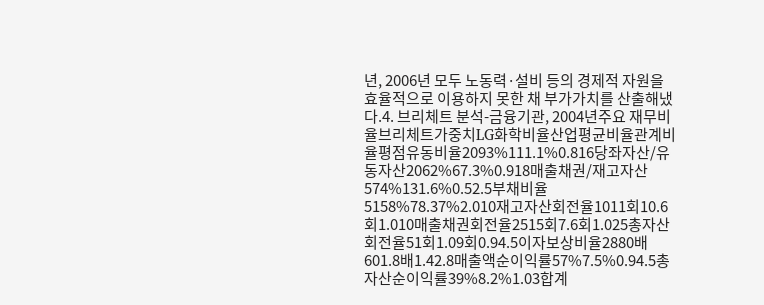년, 2006년 모두 노동력·설비 등의 경제적 자원을 효율적으로 이용하지 못한 채 부가가치를 산출해냈다.4. 브리체트 분석-금융기관, 2004년주요 재무비율브리체트가중치LG화학비율산업평균비율관계비율평점유동비율2093%111.1%0.816당좌자산/유동자산2062%67.3%0.918매출채권/재고자산574%131.6%0.52.5부채비율5158%78.37%2.010재고자산회전율1011회10.6회1.010매출채권회전율2515회7.6회1.025총자산 회전율51회1.09회0.94.5이자보상비율2880배601.8배1.42.8매출액순이익률57%7.5%0.94.5총자산순이익률39%8.2%1.03합계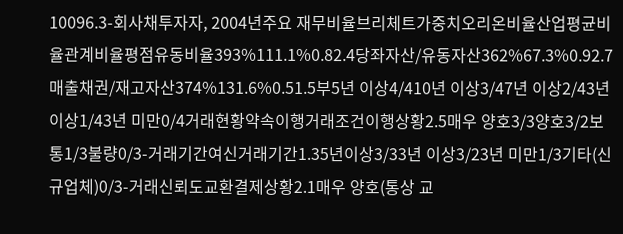10096.3-회사채투자자, 2004년주요 재무비율브리체트가중치오리온비율산업평균비율관계비율평점유동비율393%111.1%0.82.4당좌자산/유동자산362%67.3%0.92.7매출채권/재고자산374%131.6%0.51.5부5년 이상4/410년 이상3/47년 이상2/43년 이상1/43년 미만0/4거래현황약속이행거래조건이행상황2.5매우 양호3/3양호3/2보통1/3불량0/3-거래기간여신거래기간1.35년이상3/33년 이상3/23년 미만1/3기타(신규업체)0/3-거래신뢰도교환결제상황2.1매우 양호(통상 교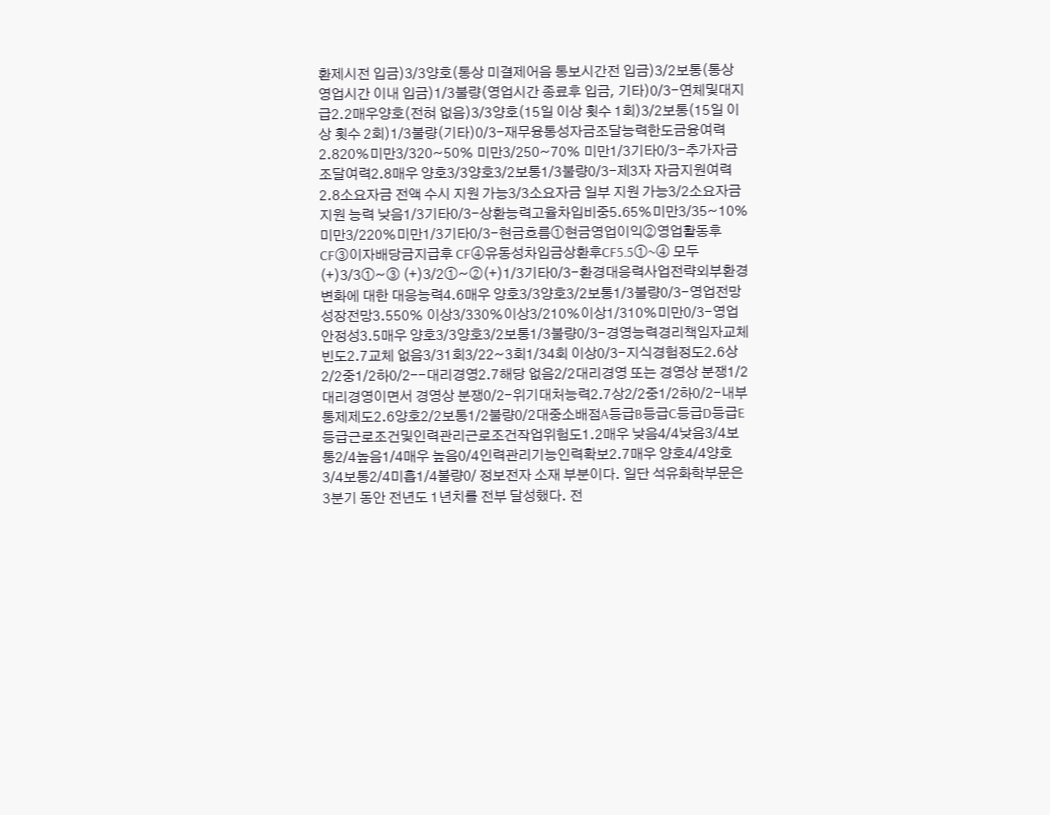환제시전 입금)3/3양호(통상 미결제어음 통보시간전 입금)3/2보통(통상 영업시간 이내 입금)1/3불량(영업시간 종료후 입금, 기타)0/3-연체및대지급2.2매우양호(전혀 없음)3/3양호(15일 이상 횟수 1회)3/2보통(15일 이상 횟수 2회)1/3불량(기타)0/3-재무융통성자금조달능력한도금융여력2.820%미만3/320~50% 미만3/250~70% 미만1/3기타0/3-추가자금조달여력2.8매우 양호3/3양호3/2보통1/3불량0/3-제3자 자금지원여력2.8소요자금 전액 수시 지원 가능3/3소요자금 일부 지원 가능3/2소요자금 지원 능력 낮음1/3기타0/3-상환능력고율차입비중5.65%미만3/35~10% 미만3/220%미만1/3기타0/3-현금흐름①현금영업이익②영업활동후CF③이자배당금지급후 CF④유동성차입금상환후CF5.5①~④ 모두(+)3/3①~③ (+)3/2①~②(+)1/3기타0/3-환경대응력사업전략외부환경변화에 대한 대응능력4.6매우 양호3/3양호3/2보통1/3불량0/3-영업전망성장전망3.550% 이상3/330%이상3/210%이상1/310%미만0/3-영업안정성3.5매우 양호3/3양호3/2보통1/3불량0/3-경영능력경리책임자교체빈도2.7교체 없음3/31회3/22~3회1/34회 이상0/3-지식경험정도2.6상2/2중1/2하0/2--대리경영2.7해당 없음2/2대리경영 또는 경영상 분쟁1/2대리경영이면서 경영상 분쟁0/2-위기대처능력2.7상2/2중1/2하0/2-내부통제제도2.6양호2/2보통1/2불량0/2대중소배점A등급B등급C등급D등급E등급근로조건및인력관리근로조건작업위험도1.2매우 낮음4/4낮음3/4보통2/4높음1/4매우 높음0/4인력관리기능인력확보2.7매우 양호4/4양호3/4보통2/4미흡1/4불량0/ 정보전자 소재 부분이다. 일단 석유화학부문은 3분기 동안 전년도 1년치를 전부 달성했다. 전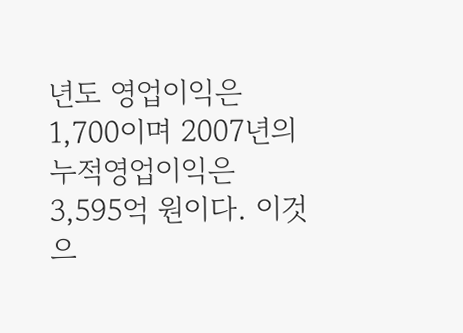년도 영업이익은 1,700이며 2007년의 누적영업이익은 3,595억 원이다. 이것으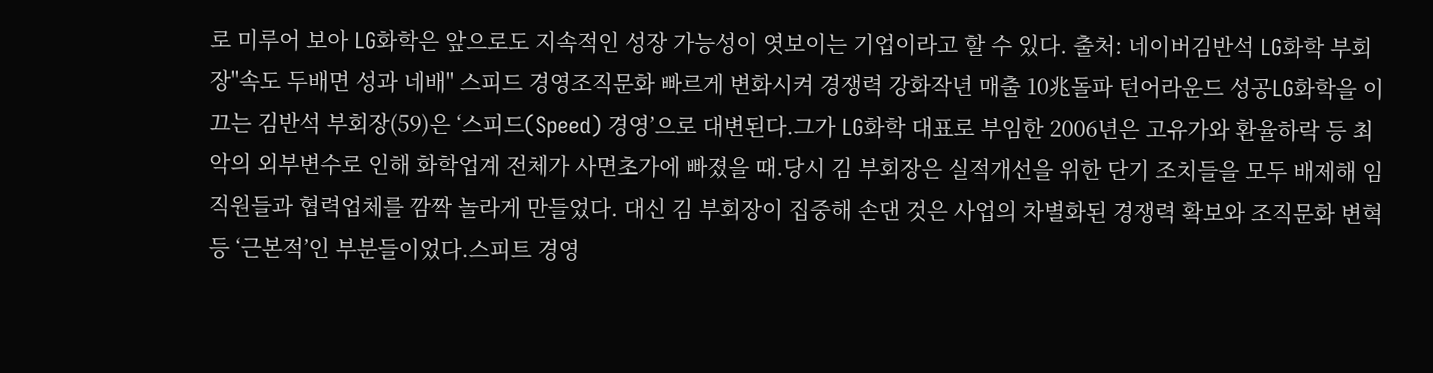로 미루어 보아 LG화학은 앞으로도 지속적인 성장 가능성이 엿보이는 기업이라고 할 수 있다. 출처: 네이버김반석 LG화학 부회장"속도 두배면 성과 네배" 스피드 경영조직문화 빠르게 변화시켜 경쟁력 강화작년 매출 10兆돌파 턴어라운드 성공LG화학을 이끄는 김반석 부회장(59)은 ‘스피드(Speed) 경영’으로 대변된다.그가 LG화학 대표로 부임한 2006년은 고유가와 환율하락 등 최악의 외부변수로 인해 화학업계 전체가 사면초가에 빠졌을 때.당시 김 부회장은 실적개선을 위한 단기 조치들을 모두 배제해 임직원들과 협력업체를 깜짝 놀라게 만들었다. 대신 김 부회장이 집중해 손댄 것은 사업의 차별화된 경쟁력 확보와 조직문화 변혁 등 ‘근본적’인 부분들이었다.스피트 경영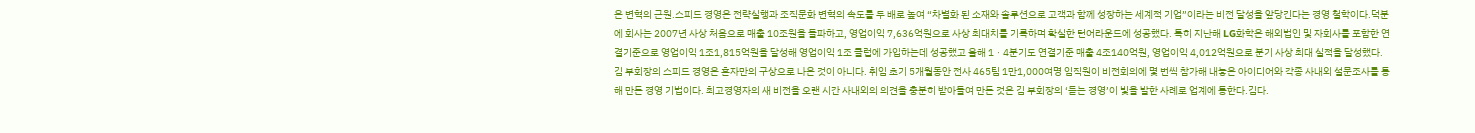은 변혁의 근원.스피드 경영은 전략실행과 조직문화 변혁의 속도를 두 배로 높여 “차별화 된 소재와 솔루션으로 고객과 함께 성장하는 세계적 기업”이라는 비전 달성을 앞당긴다는 경영 철학이다.덕분에 회사는 2007년 사상 처음으로 매출 10조원을 돌파하고, 영업이익 7,636억원으로 사상 최대치를 기록하며 확실한 턴어라운드에 성공했다. 특히 지난해 LG화학은 해외법인 및 자회사를 포함한 연결기준으로 영업이익 1조1,815억원을 달성해 영업이익 1조 클럽에 가입하는데 성공했고 올해 1ㆍ4분기도 연결기준 매출 4조140억원, 영업이익 4,012억원으로 분기 사상 최대 실적을 달성했다.김 부회장의 스피드 경영은 혼자만의 구상으로 나온 것이 아니다. 취임 초기 5개월동안 전사 465팀 1만1,000여명 임직원이 비전회의에 몇 번씩 참가해 내놓은 아이디어와 각종 사내외 설문조사를 통해 만든 경영 기법이다. 최고경영자의 새 비전을 오랜 시간 사내외의 의견을 충분히 받아들여 만든 것은 김 부회장의 ‘듣는 경영’이 빛을 발한 사례로 업계에 통한다.김다.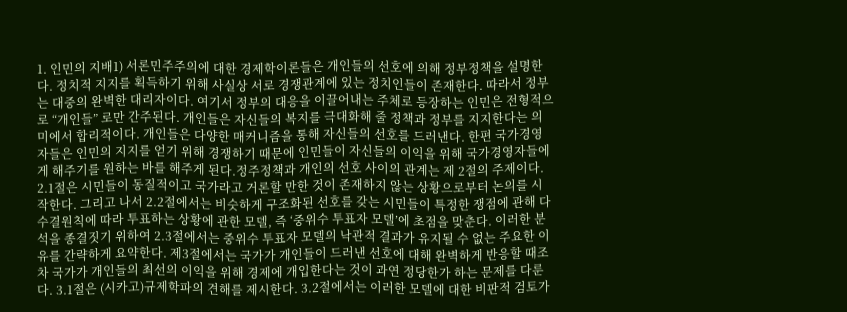1. 인민의 지배1) 서론민주주의에 대한 경제학이론들은 개인들의 선호에 의해 정부정책을 설명한다. 정치적 지지를 획득하기 위해 사실상 서로 경쟁관계에 있는 정치인들이 존재한다. 따라서 정부는 대중의 완벽한 대리자이다. 여기서 정부의 대응을 이끌어내는 주체로 등장하는 인민은 전형적으로 “개인들” 로만 간주된다. 개인들은 자신들의 복지를 극대화해 줄 정책과 정부를 지지한다는 의미에서 합리적이다. 개인들은 다양한 매커니즘을 통해 자신들의 선호를 드러낸다. 한편 국가경영자들은 인민의 지지를 얻기 위해 경쟁하기 때문에 인민들이 자신들의 이익을 위해 국가경영자들에게 해주기를 원하는 바를 해주게 된다.정주정책과 개인의 선호 사이의 관계는 제 2절의 주제이다. 2.1절은 시민들이 동질적이고 국가라고 거론할 만한 것이 존재하지 않는 상황으로부터 논의를 시작한다. 그리고 나서 2.2절에서는 비슷하게 구조화된 선호를 갖는 시민들이 특정한 쟁점에 관해 다수결원칙에 따라 투표하는 상황에 관한 모델, 즉 ‘중위수 투표자 모델’에 초점을 맞춘다. 이러한 분석을 종결짓기 위하여 2.3절에서는 중위수 투표자 모델의 낙관적 결과가 유지될 수 없는 주요한 이유를 간략하게 요약한다. 제3절에서는 국가가 개인들이 드러낸 선호에 대해 완벽하게 반응할 때조차 국가가 개인들의 최선의 이익을 위해 경제에 개입한다는 것이 과연 정당한가 하는 문제를 다룬다. 3.1절은 (시카고)규제학파의 견해를 제시한다. 3.2절에서는 이러한 모델에 대한 비판적 검토가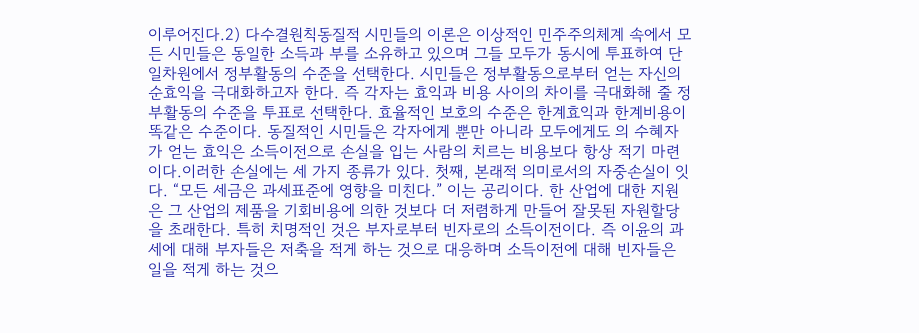이루어진다.2) 다수결원칙동질적 시민들의 이론은 이상적인 민주주의체계 속에서 모든 시민들은 동일한 소득과 부를 소유하고 있으며 그들 모두가 동시에 투표하여 단일차원에서 정부활동의 수준을 선택한다. 시민들은 정부활동으로부터 얻는 자신의 순효익을 극대화하고자 한다. 즉 각자는 효익과 비용 사이의 차이를 극대화해 줄 정부활동의 수준을 투표로 선택한다. 효율적인 보호의 수준은 한계효익과 한계비용이 똑같은 수준이다. 동질적인 시민들은 각자에게 뿐만 아니라 모두에게도 의 수혜자가 얻는 효익은 소득이전으로 손실을 입는 사람의 치르는 비용보다 항상 적기 마련이다.이러한 손실에는 세 가지 종류가 있다. 첫째, 본래적 의미로서의 자중손실이 잇다. “모든 세금은 과세표준에 영향을 미친다.” 이는 공리이다. 한 산업에 대한 지원은 그 산업의 제품을 기회비용에 의한 것보다 더 저렴하게 만들어 잘못된 자원할당을 초래한다. 특히 치명적인 것은 부자로부터 빈자로의 소득이전이다. 즉 이윤의 과세에 대해 부자들은 저축을 적게 하는 것으로 대응하며 소득이전에 대해 빈자들은 일을 적게 하는 것으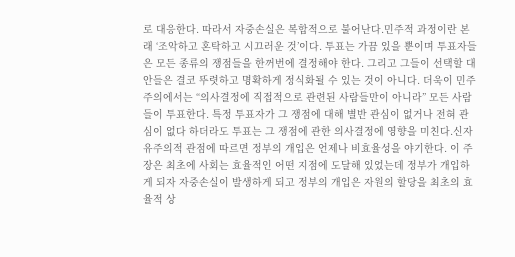로 대응한다. 따라서 자중손실은 복합적으로 불어난다.민주적 과정이란 본래 ‘조악하고 혼탁하고 시끄러운 것’이다. 투표는 가끔 있을 뿐이며 투표자들은 모든 종류의 쟁점들을 한꺼번에 결정해야 한다. 그리고 그들이 선택할 대안들은 결코 뚜렷하고 명확하게 정식화될 수 있는 것이 아니다. 더욱이 민주주의에서는 “의사결정에 직접적으로 관련된 사람들만이 아니라” 모든 사람들이 투표한다. 특정 투표자가 그 쟁점에 대해 별반 관심이 없거나 전혀 관심이 없다 하더라도 투표는 그 쟁점에 관한 의사결정에 영향을 미친다.신자유주의적 관점에 따르면 정부의 개입은 언제나 비효율성을 야기한다. 이 주장은 최초에 사회는 효율적인 어떤 지점에 도달해 있었는데 정부가 개입하게 되자 자중손실이 발생하게 되고 정부의 개입은 자원의 할당을 최초의 효율적 상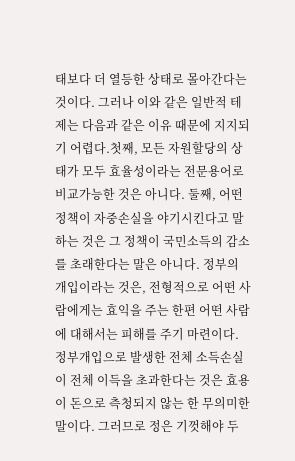태보다 더 열등한 상태로 몰아간다는 것이다. 그러나 이와 같은 일반적 테제는 다음과 같은 이유 때문에 지지되기 어렵다.첫째, 모든 자원할당의 상태가 모두 효율성이라는 전문용어로 비교가능한 것은 아니다. 둘째, 어떤 정책이 자중손실을 야기시킨다고 말하는 것은 그 정책이 국민소득의 감소를 초래한다는 말은 아니다. 정부의 개입이라는 것은, 전형적으로 어떤 사람에게는 효익을 주는 한편 어떤 사람에 대해서는 피해를 주기 마련이다. 정부개입으로 발생한 전체 소득손실이 전체 이득을 초과한다는 것은 효용이 돈으로 측청되지 않는 한 무의미한 말이다. 그러므로 정은 기껏해야 두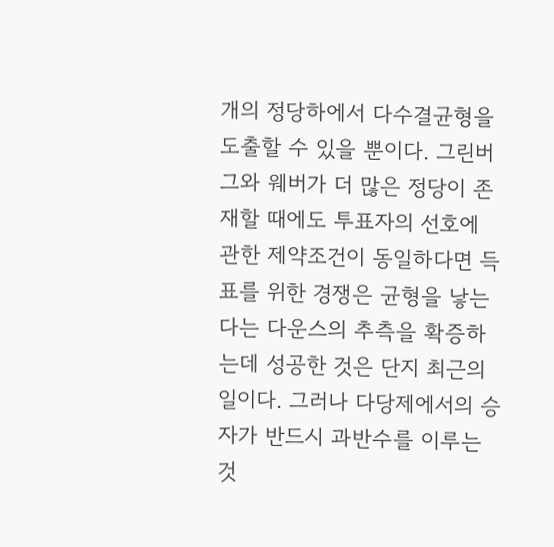개의 정당하에서 다수결균형을 도출할 수 있을 뿐이다. 그린버그와 웨버가 더 많은 정당이 존재할 때에도 투표자의 선호에 관한 제약조건이 동일하다면 득표를 위한 경쟁은 균형을 낳는다는 다운스의 추측을 확증하는데 성공한 것은 단지 최근의 일이다. 그러나 다당제에서의 승자가 반드시 과반수를 이루는 것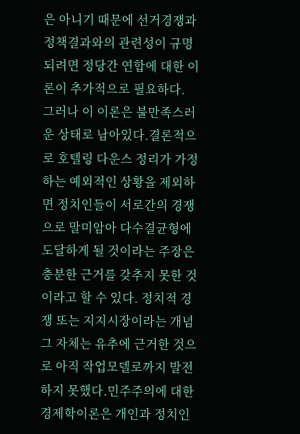은 아니기 때문에 선거경쟁과 정책결과와의 관련성이 규명되려면 정당간 연합에 대한 이론이 추가적으로 필요하다. 그러나 이 이론은 불만족스러운 상태로 남아있다.결론적으로 호텔링 다운스 정리가 가정하는 예외적인 상황을 제외하면 정치인들이 서로간의 경쟁으로 말미암아 다수결균형에 도달하게 될 것이라는 주장은 충분한 근거를 갖추지 못한 것이라고 할 수 있다. 정치적 경쟁 또는 지지시장이라는 개념 그 자체는 유추에 근거한 것으로 아직 작업모델로까지 발전하지 못했다.민주주의에 대한 경제학이론은 개인과 정치인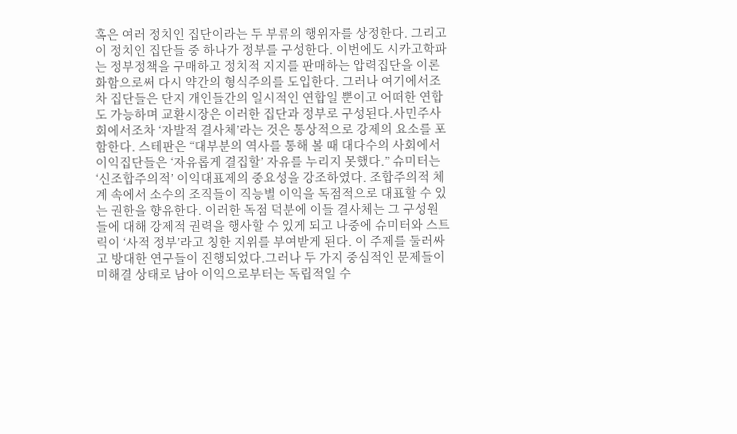혹은 여러 정치인 집단이라는 두 부류의 행위자를 상정한다. 그리고 이 정치인 집단들 중 하나가 정부를 구성한다. 이번에도 시카고학파는 정부정책을 구매하고 정치적 지지를 판매하는 압력집단을 이론화함으로써 다시 약간의 형식주의를 도입한다. 그러나 여기에서조차 집단들은 단지 개인들간의 일시적인 연합일 뿐이고 어떠한 연합도 가능하며 교환시장은 이러한 집단과 정부로 구성된다.사민주사회에서조차 ‘자발적 결사체’라는 것은 통상적으로 강제의 요소를 포함한다. 스테판은 “대부분의 역사를 통해 볼 때 대다수의 사회에서 이익집단들은 ‘자유롭게 결집할’ 자유를 누리지 못했다.” 슈미터는 ‘신조합주의적’ 이익대표제의 중요성을 강조하였다. 조합주의적 체계 속에서 소수의 조직들이 직능별 이익을 독점적으로 대표할 수 있는 권한을 향유한다. 이러한 독점 덕분에 이들 결사체는 그 구성원들에 대해 강제적 권력을 행사할 수 있게 되고 나중에 슈미터와 스트릭이 ‘사적 정부’라고 칭한 지위를 부여받게 된다. 이 주제를 둘러싸고 방대한 연구들이 진행되었다.그러나 두 가지 중심적인 문제들이 미해결 상태로 남아 이익으로부터는 독립적일 수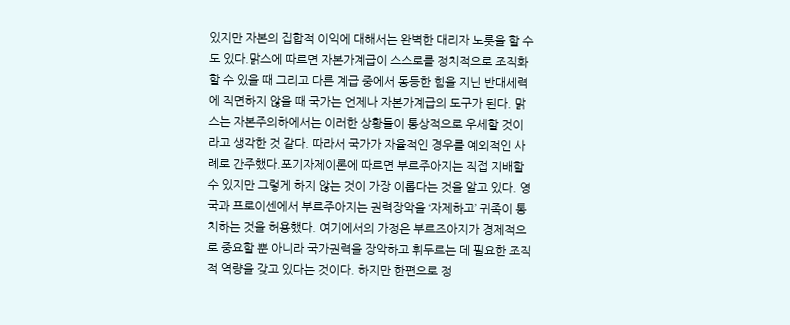있지만 자본의 집합적 이익에 대해서는 완벽한 대리자 노릇을 할 수도 있다.맑스에 따르면 자본가계급이 스스로를 정치적으로 조직화할 수 있을 때 그리고 다른 계급 중에서 동등한 힘을 지닌 반대세력에 직면하지 않을 때 국가는 언제나 자본가계급의 도구가 된다. 맑스는 자본주의하에서는 이러한 상황들이 통상적으로 우세할 것이라고 생각한 것 같다. 따라서 국가가 자율적인 경우를 예외적인 사례로 간주했다.포기자제이론에 따르면 부르주아지는 직접 지배할 수 있지만 그렇게 하지 않는 것이 가장 이롭다는 것을 알고 있다. 영국과 프로이센에서 부르주아지는 권력장악을 ‘자제하고’ 귀족이 통치하는 것을 허용했다. 여기에서의 가정은 부르즈아지가 경제적으로 중요할 뿐 아니라 국가권력을 장악하고 휘두르는 데 필요한 조직적 역량을 갖고 있다는 것이다. 하지만 한편으로 정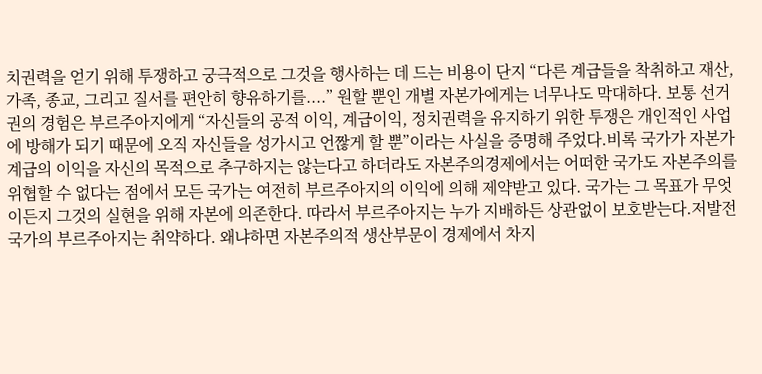치권력을 얻기 위해 투쟁하고 궁극적으로 그것을 행사하는 데 드는 비용이 단지 “다른 계급들을 착취하고 재산, 가족, 종교, 그리고 질서를 편안히 향유하기를....” 원할 뿐인 개별 자본가에게는 너무나도 막대하다. 보통 선거권의 경험은 부르주아지에게 “자신들의 공적 이익, 계급이익, 정치권력을 유지하기 위한 투쟁은 개인적인 사업에 방해가 되기 때문에 오직 자신들을 성가시고 언짢게 할 뿐”이라는 사실을 증명해 주었다.비록 국가가 자본가계급의 이익을 자신의 목적으로 추구하지는 않는다고 하더라도 자본주의경제에서는 어떠한 국가도 자본주의를 위협할 수 없다는 점에서 모든 국가는 여전히 부르주아지의 이익에 의해 제약받고 있다. 국가는 그 목표가 무엇이든지 그것의 실현을 위해 자본에 의존한다. 따라서 부르주아지는 누가 지배하든 상관없이 보호받는다.저발전국가의 부르주아지는 취약하다. 왜냐하면 자본주의적 생산부문이 경제에서 차지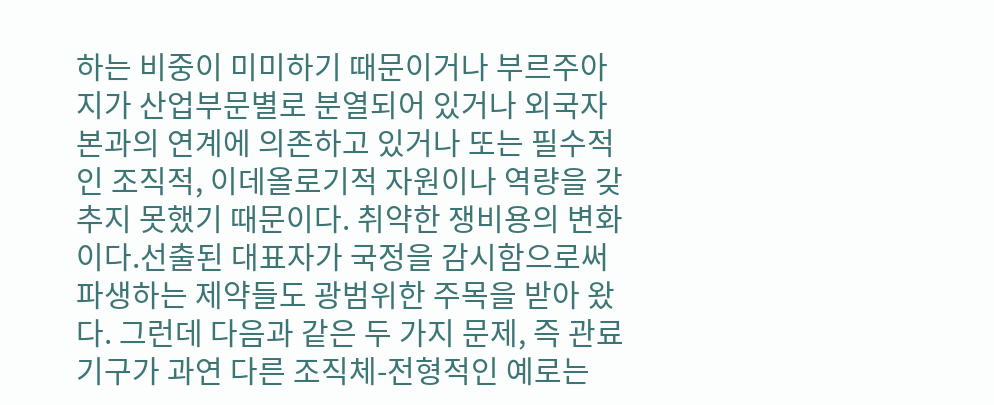하는 비중이 미미하기 때문이거나 부르주아지가 산업부문별로 분열되어 있거나 외국자본과의 연계에 의존하고 있거나 또는 필수적인 조직적, 이데올로기적 자원이나 역량을 갖추지 못했기 때문이다. 취약한 쟁비용의 변화이다.선출된 대표자가 국정을 감시함으로써 파생하는 제약들도 광범위한 주목을 받아 왔다. 그런데 다음과 같은 두 가지 문제, 즉 관료기구가 과연 다른 조직체-전형적인 예로는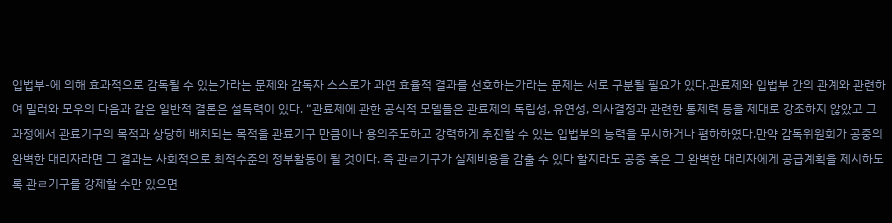입법부-에 의해 효과적으로 감독될 수 있는가라는 문제와 감독자 스스로가 과연 효율적 결과를 선호하는가라는 문제는 서로 구분될 필요가 있다.관료제와 입법부 간의 관계와 관련하여 밀러와 모우의 다음과 같은 일반적 결론은 설득력이 있다. “관료제에 관한 공식적 모델들은 관료제의 독립성, 유연성, 의사결정과 관련한 통제력 등을 제대로 강조하지 않았고 그 과정에서 관료기구의 목적과 상당히 배치되는 목적을 관료기구 만큼이나 용의주도하고 강력하게 추진할 수 있는 입법부의 능력을 무시하거나 폄하하였다.만약 감독위원회가 공중의 완벽한 대리자라면 그 결과는 사회적으로 최적수준의 정부활동이 될 것이다. 즉 관ㄹ기구가 실제비용을 감출 수 있다 할지라도 공중 혹은 그 완벽한 대리자에게 공급계획을 제시하도록 관ㄹ기구를 강제할 수만 있으면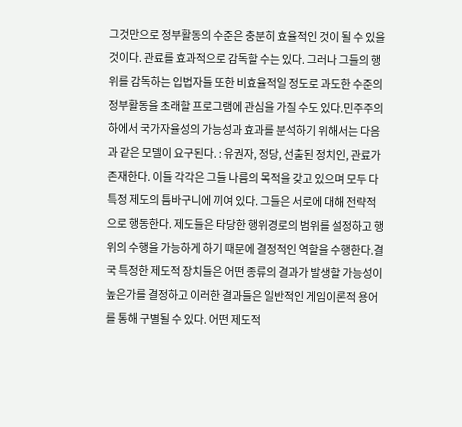그것만으로 정부활동의 수준은 충분히 효율적인 것이 될 수 있을 것이다. 관료를 효과적으로 감독할 수는 있다. 그러나 그들의 행위를 감독하는 입법자들 또한 비효율적일 정도로 과도한 수준의 정부활동을 초래할 프로그램에 관심을 가질 수도 있다.민주주의하에서 국가자율성의 가능성과 효과를 분석하기 위해서는 다음과 같은 모델이 요구된다. : 유권자, 정당, 선출된 정치인, 관료가 존재한다. 이들 각각은 그들 나름의 목적을 갖고 있으며 모두 다 특정 제도의 틈바구니에 끼여 있다. 그들은 서로에 대해 전략적으로 행동한다. 제도들은 타당한 행위경로의 범위를 설정하고 행위의 수행을 가능하게 하기 때문에 결정적인 역할을 수행한다.결국 특정한 제도적 장치들은 어떤 종류의 결과가 발생할 가능성이 높은가를 결정하고 이러한 결과들은 일반적인 게임이론적 용어를 통해 구별될 수 있다. 어떤 제도적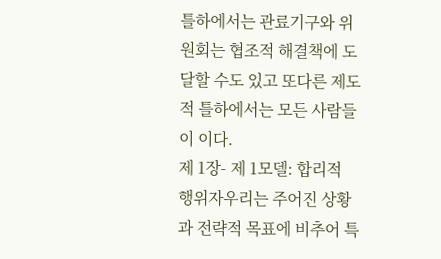틀하에서는 관료기구와 위원회는 협조적 해결책에 도달할 수도 있고 또다른 제도적 틀하에서는 모든 사람들이 이다.
제 1장- 제 1모델: 합리적 행위자우리는 주어진 상황과 전략적 목표에 비추어 특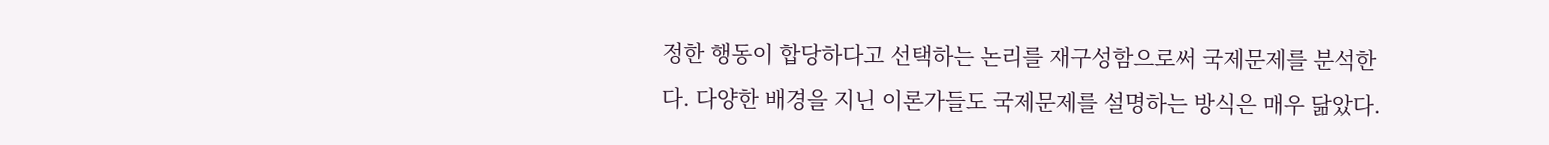정한 행동이 합당하다고 선택하는 논리를 재구성함으로써 국제문제를 분석한다. 다양한 배경을 지닌 이론가들도 국제문제를 설명하는 방식은 매우 닮았다.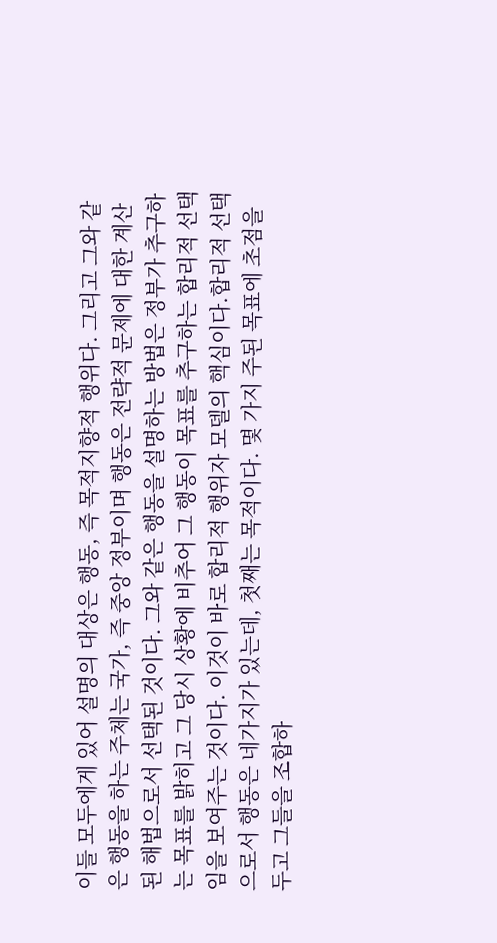이들 모두에게 있어 설명의 대상은 행동, 즉 목적지향적 행위다. 그리고 그와 같은 행동을 하는 주체는 국가, 즉 중앙 정부이며 행동은 전략적 문제에 대한 계산된 해법으로서 선택된 것이다. 그와 같은 행동을 설명하는 방법은 정부가 추구하는 목표를 밝히고 그 당시 상황에 비추어 그 행동이 목표를 추구하는 합리적 선택임을 보여주는 것이다. 이것이 바로 합리적 행위자 모델의 핵심이다.합리적 선택으로서 행동은 네가지가 있는데, 첫째는 목적이다. 몇 가지 주된 목표에 초점을 두고 그들을 조합하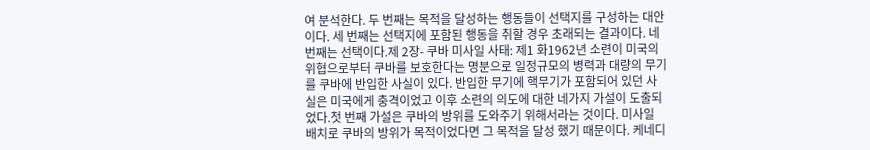여 분석한다. 두 번째는 목적을 달성하는 행동들이 선택지를 구성하는 대안이다. 세 번째는 선택지에 포함된 행동을 취할 경우 초래되는 결과이다. 네 번째는 선택이다.제 2장- 쿠바 미사일 사태: 제1 화1962년 소련이 미국의 위협으로부터 쿠바를 보호한다는 명분으로 일정규모의 병력과 대량의 무기를 쿠바에 반입한 사실이 있다. 반입한 무기에 핵무기가 포함되어 있던 사실은 미국에게 충격이었고 이후 소련의 의도에 대한 네가지 가설이 도출되었다.첫 번째 가설은 쿠바의 방위를 도와주기 위해서라는 것이다. 미사일 배치로 쿠바의 방위가 목적이었다면 그 목적을 달성 했기 때문이다. 케네디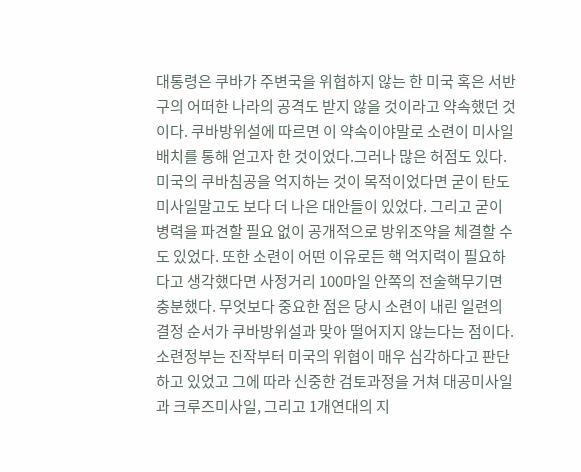대통령은 쿠바가 주변국을 위협하지 않는 한 미국 혹은 서반구의 어떠한 나라의 공격도 받지 않을 것이라고 약속했던 것이다. 쿠바방위설에 따르면 이 약속이야말로 소련이 미사일 배치를 통해 얻고자 한 것이었다.그러나 많은 허점도 있다. 미국의 쿠바침공을 억지하는 것이 목적이었다면 굳이 탄도미사일말고도 보다 더 나은 대안들이 있었다. 그리고 굳이 병력을 파견할 필요 없이 공개적으로 방위조약을 체결할 수도 있었다. 또한 소련이 어떤 이유로든 핵 억지력이 필요하다고 생각했다면 사정거리 100마일 안쪽의 전술핵무기면 충분했다. 무엇보다 중요한 점은 당시 소련이 내린 일련의 결정 순서가 쿠바방위설과 맞아 떨어지지 않는다는 점이다. 소련정부는 진작부터 미국의 위협이 매우 심각하다고 판단하고 있었고 그에 따라 신중한 검토과정을 거쳐 대공미사일과 크루즈미사일, 그리고 1개연대의 지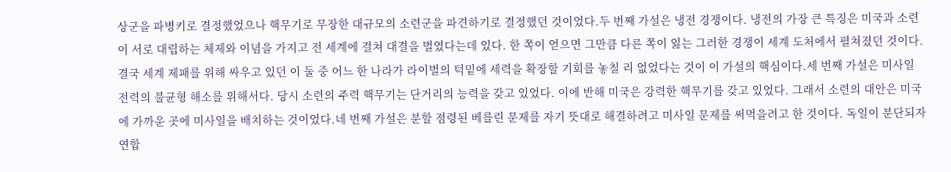상군을 파병키로 결정했었으나 핵무기로 무장한 대규모의 소련군을 파견하기로 결정했던 것이었다.두 번째 가설은 냉전 경쟁이다. 냉전의 가장 큰 특징은 미국과 소련이 서로 대립하는 체제와 이념을 가지고 전 세계에 걸쳐 대결을 벌였다는데 있다. 한 쪽이 얻으면 그만큼 다른 쪽이 잃는 그러한 경쟁이 세계 도처에서 펼쳐졌던 것이다. 결국 세계 제패를 위해 싸우고 있던 이 둘 중 어느 한 나라가 라이벌의 턱밑에 세력을 확장할 기회를 놓칠 리 없었다는 것이 이 가설의 핵심이다.세 번째 가설은 미사일 전력의 불균형 해소를 위해서다. 당시 소련의 주력 핵무기는 단거리의 능력을 갖고 있었다. 이에 반해 미국은 강력한 핵무기를 갖고 있었다. 그래서 소련의 대안은 미국에 가까운 곳에 미사일을 배치하는 것이었다.네 번째 가설은 분할 점령된 베를린 문제를 자기 뜻대로 해결하려고 미사일 문제를 써먹을려고 한 것이다. 독일이 분단되자 연합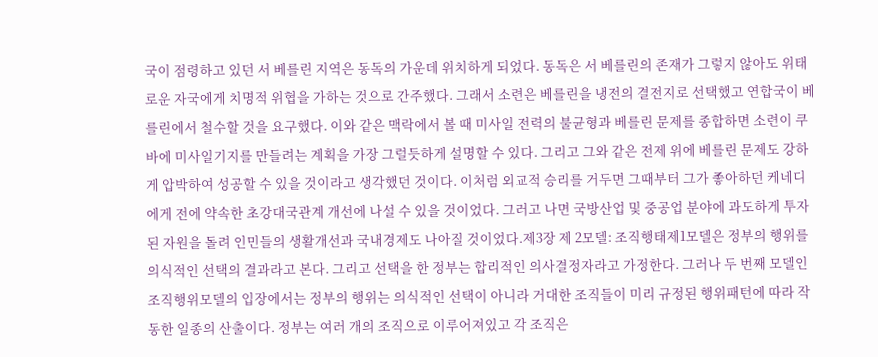국이 점령하고 있던 서 베를린 지역은 동독의 가운데 위치하게 되었다. 동독은 서 베를린의 존재가 그렇지 않아도 위태로운 자국에게 치명적 위협을 가하는 것으로 간주했다. 그래서 소련은 베를린을 냉전의 결전지로 선택했고 연합국이 베를린에서 철수할 것을 요구했다. 이와 같은 맥락에서 볼 때 미사일 전력의 불균형과 베를린 문제를 종합하면 소련이 쿠바에 미사일기지를 만들려는 계획을 가장 그럴듯하게 설명할 수 있다. 그리고 그와 같은 전제 위에 베를린 문제도 강하게 압박하여 성공할 수 있을 것이라고 생각했던 것이다. 이처럼 외교적 승리를 거두면 그때부터 그가 좋아하던 케네디에게 전에 약속한 초강대국관계 개선에 나설 수 있을 것이었다. 그러고 나면 국방산업 및 중공업 분야에 과도하게 투자된 자원을 돌려 인민들의 생활개선과 국내경제도 나아질 것이었다.제3장 제 2모델: 조직행태제1모델은 정부의 행위를 의식적인 선택의 결과라고 본다. 그리고 선택을 한 정부는 합리적인 의사결정자라고 가정한다. 그러나 두 번째 모델인 조직행위모델의 입장에서는 정부의 행위는 의식적인 선택이 아니라 거대한 조직들이 미리 규정된 행위패턴에 따라 작동한 일종의 산출이다. 정부는 여러 개의 조직으로 이루어져있고 각 조직은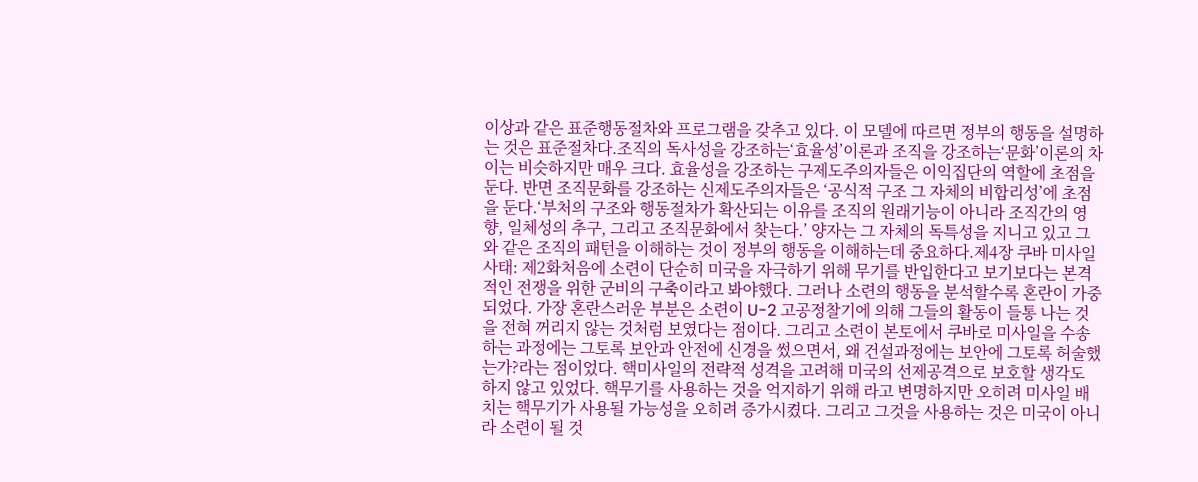이상과 같은 표준행동절차와 프로그램을 갖추고 있다. 이 모델에 따르면 정부의 행동을 설명하는 것은 표준절차다.조직의 독사성을 강조하는‘효율성’이론과 조직을 강조하는‘문화’이론의 차이는 비슷하지만 매우 크다. 효율성을 강조하는 구제도주의자들은 이익집단의 역할에 초점을 둔다. 반면 조직문화를 강조하는 신제도주의자들은 ‘공식적 구조 그 자체의 비합리성’에 초점을 둔다.‘부처의 구조와 행동절차가 확산되는 이유를 조직의 원래기능이 아니라 조직간의 영향, 일체성의 추구, 그리고 조직문화에서 찾는다.’ 양자는 그 자체의 독특성을 지니고 있고 그와 같은 조직의 패턴을 이해하는 것이 정부의 행동을 이해하는데 중요하다.제4장 쿠바 미사일 사태: 제2화처음에 소련이 단순히 미국을 자극하기 위해 무기를 반입한다고 보기보다는 본격적인 전쟁을 위한 군비의 구축이라고 봐야했다. 그러나 소련의 행동을 분석할수록 혼란이 가중되었다. 가장 혼란스러운 부분은 소련이 U-2 고공정찰기에 의해 그들의 활동이 들통 나는 것을 전혀 꺼리지 않는 것처럼 보였다는 점이다. 그리고 소련이 본토에서 쿠바로 미사일을 수송하는 과정에는 그토록 보안과 안전에 신경을 썼으면서, 왜 건설과정에는 보안에 그토록 허술했는가?라는 점이었다. 핵미사일의 전략적 성격을 고려해 미국의 선제공격으로 보호할 생각도 하지 않고 있었다. 핵무기를 사용하는 것을 억지하기 위해 라고 변명하지만 오히려 미사일 배치는 핵무기가 사용될 가능성을 오히려 증가시켰다. 그리고 그것을 사용하는 것은 미국이 아니라 소련이 될 것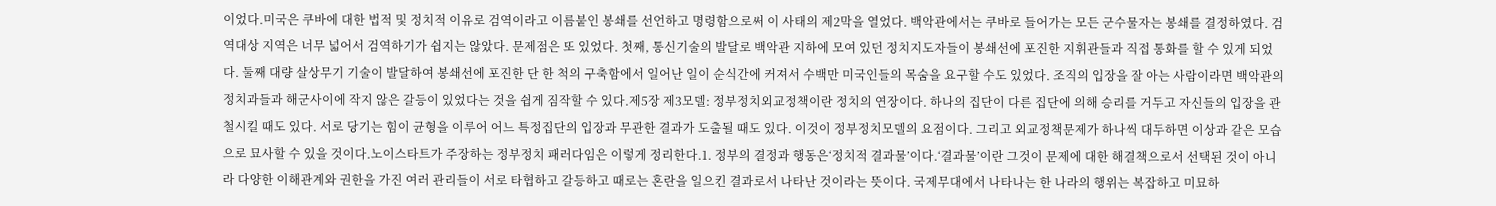이었다.미국은 쿠바에 대한 법적 및 정치적 이유로 검역이라고 이름붙인 봉쇄를 선언하고 명령함으로써 이 사태의 제2막을 열었다. 백악관에서는 쿠바로 들어가는 모든 군수물자는 봉쇄를 결정하였다. 검역대상 지역은 너무 넓어서 검역하기가 쉽지는 않았다. 문제점은 또 있었다. 첫째, 통신기술의 발달로 백악관 지하에 모여 있던 정치지도자들이 봉쇄선에 포진한 지휘관들과 직접 통화를 할 수 있게 되었다. 둘째 대량 살상무기 기술이 발달하여 봉쇄선에 포진한 단 한 척의 구축함에서 일어난 일이 순식간에 커져서 수백만 미국인들의 목숨을 요구할 수도 있었다. 조직의 입장을 잘 아는 사람이라면 백악관의 정치과들과 해군사이에 작지 않은 갈등이 있었다는 것을 쉽게 짐작할 수 있다.제5장 제3모델: 정부정치외교정책이란 정치의 연장이다. 하나의 집단이 다른 집단에 의해 승리를 거두고 자신들의 입장을 관철시킬 때도 있다. 서로 당기는 힘이 균형을 이루어 어느 특정집단의 입장과 무관한 결과가 도출될 때도 있다. 이것이 정부정치모델의 요점이다. 그리고 외교정책문제가 하나씩 대두하면 이상과 같은 모습으로 묘사할 수 있을 것이다.노이스타트가 주장하는 정부정치 패러다임은 이렇게 정리한다.1. 정부의 결정과 행동은‘정치적 결과물’이다.‘결과물’이란 그것이 문제에 대한 해결책으로서 선택된 것이 아니라 다양한 이해관계와 권한을 가진 여러 관리들이 서로 타협하고 갈등하고 때로는 혼란을 일으킨 결과로서 나타난 것이라는 뜻이다. 국제무대에서 나타나는 한 나라의 행위는 복잡하고 미묘하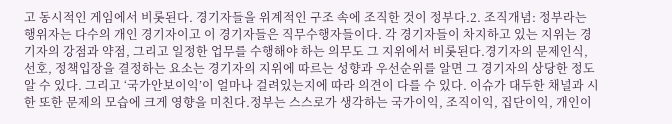고 동시적인 게임에서 비롯된다. 경기자들을 위계적인 구조 속에 조직한 것이 정부다.2. 조직개념: 정부라는 행위자는 다수의 개인 경기자이고 이 경기자들은 직무수행자들이다. 각 경기자들이 차지하고 있는 지위는 경기자의 강점과 약점, 그리고 일정한 업무를 수행해야 하는 의무도 그 지위에서 비롯된다.경기자의 문제인식,선호, 정책입장을 결정하는 요소는 경기자의 지위에 따르는 성향과 우선순위를 알면 그 경기자의 상당한 정도 알 수 있다. 그리고 ‘국가안보이익’이 얼마나 걸려있는지에 따라 의견이 다를 수 있다. 이슈가 대두한 채널과 시한 또한 문제의 모습에 크게 영향을 미친다.정부는 스스로가 생각하는 국가이익, 조직이익, 집단이익, 개인이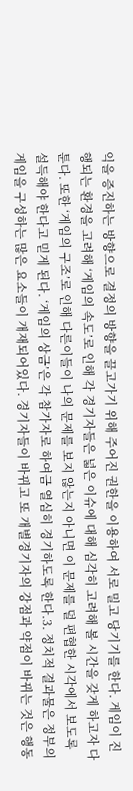익을 증진하는 방향으로 결정의 방향을 끌고가기 위해 주어진 권한을 이용하여 서로 밀고 당기기를 한다. 게임이 진행되는 환경을 고려해 ‘게임의 속도’로 인해 각 경기자들은 넓은 이슈에 대해 심각히 고려해 볼 시간을 갖게 하고자 다툰다. 또한 ‘게임의 구조’로 인해 다른이들이 나의 문제를 보지 않는지 아니면 이 문제를 덜 편협한 시각에서 보도록 설득해야 한다고 믿게 된다. ‘게임의 상금’은 각 참가자로 하여금 열심히 경기하도록 한다.3. 정치적 결과물은 정부의 게임을 구성하는 많은 요소들이 개재되어있다. 경기자들이 바뀌고 또 개별경기자의 강점과 약점이 바뀌는 것은 행동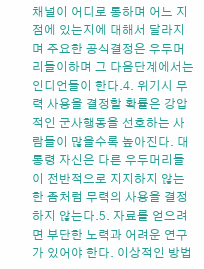채널이 어디로 통하며 어느 지점에 있는지에 대해서 달라지며 주요한 공식결정은 우두머리들이하며 그 다음단계에서는 인디언들이 한다.4. 위기시 무력 사용을 결정할 확률은 강압적인 군사행동을 선호하는 사람들이 많을수록 높아진다. 대통령 자신은 다른 우두머리들이 전반적으로 지지하지 않는 한 좀처럼 무력의 사용을 결정하지 않는다.5. 자료를 얻으려면 부단한 노력과 어려운 연구가 있어야 한다. 이상적인 방법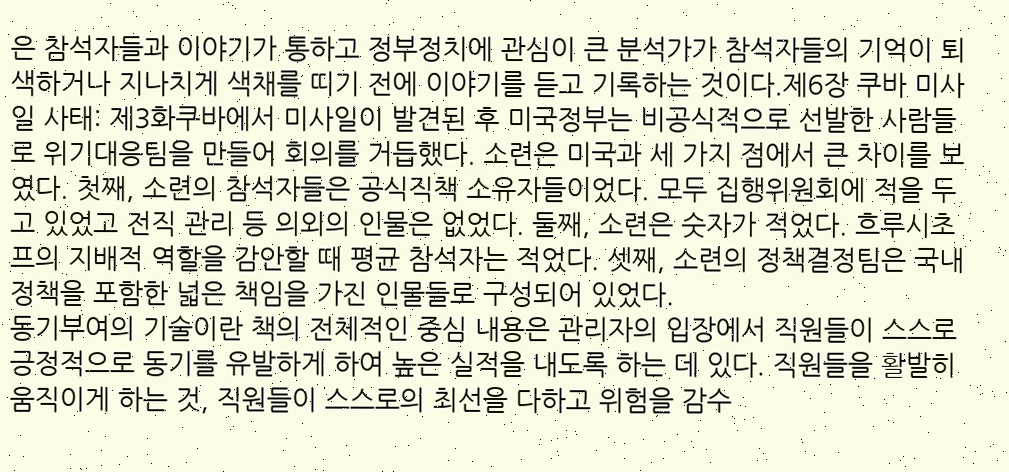은 참석자들과 이야기가 통하고 정부정치에 관심이 큰 분석가가 참석자들의 기억이 퇴색하거나 지나치게 색채를 띠기 전에 이야기를 듣고 기록하는 것이다.제6장 쿠바 미사일 사태: 제3화쿠바에서 미사일이 발견된 후 미국정부는 비공식적으로 선발한 사람들로 위기대응팀을 만들어 회의를 거듭했다. 소련은 미국과 세 가지 점에서 큰 차이를 보였다. 첫째, 소련의 참석자들은 공식직책 소유자들이었다. 모두 집행위원회에 적을 두고 있었고 전직 관리 등 의외의 인물은 없었다. 둘째, 소련은 숫자가 적었다. 흐루시초프의 지배적 역할을 감안할 때 평균 참석자는 적었다. 셋째, 소련의 정책결정팀은 국내정책을 포함한 넓은 책임을 가진 인물들로 구성되어 있었다.
동기부여의 기술이란 책의 전체적인 중심 내용은 관리자의 입장에서 직원들이 스스로 긍정적으로 동기를 유발하게 하여 높은 실적을 내도록 하는 데 있다. 직원들을 활발히 움직이게 하는 것, 직원들이 스스로의 최선을 다하고 위험을 감수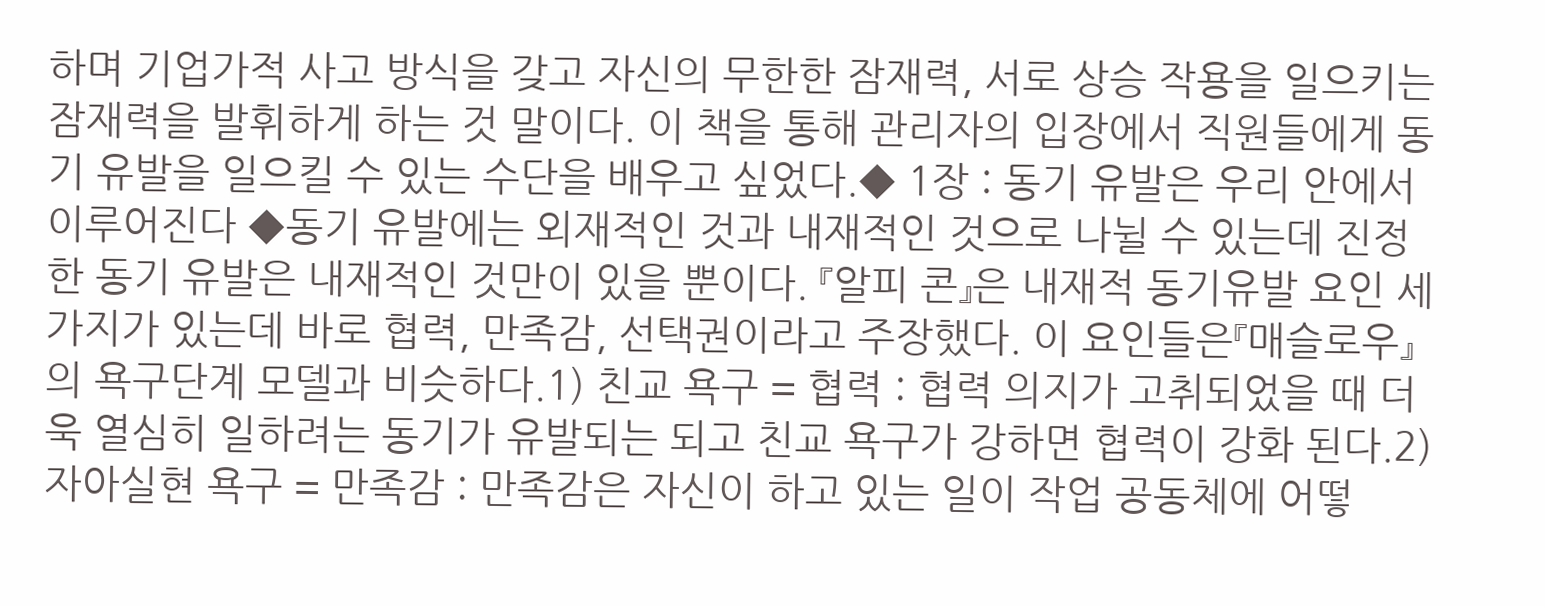하며 기업가적 사고 방식을 갖고 자신의 무한한 잠재력, 서로 상승 작용을 일으키는 잠재력을 발휘하게 하는 것 말이다. 이 책을 통해 관리자의 입장에서 직원들에게 동기 유발을 일으킬 수 있는 수단을 배우고 싶었다.◆ 1장 : 동기 유발은 우리 안에서 이루어진다 ◆동기 유발에는 외재적인 것과 내재적인 것으로 나뉠 수 있는데 진정한 동기 유발은 내재적인 것만이 있을 뿐이다. 『알피 콘』은 내재적 동기유발 요인 세 가지가 있는데 바로 협력, 만족감, 선택권이라고 주장했다. 이 요인들은『매슬로우』의 욕구단계 모델과 비슷하다.1) 친교 욕구 = 협력 : 협력 의지가 고취되었을 때 더욱 열심히 일하려는 동기가 유발되는 되고 친교 욕구가 강하면 협력이 강화 된다.2) 자아실현 욕구 = 만족감 : 만족감은 자신이 하고 있는 일이 작업 공동체에 어떻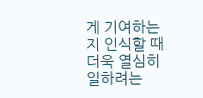게 기여하는지 인식할 때 더욱 열심히 일하려는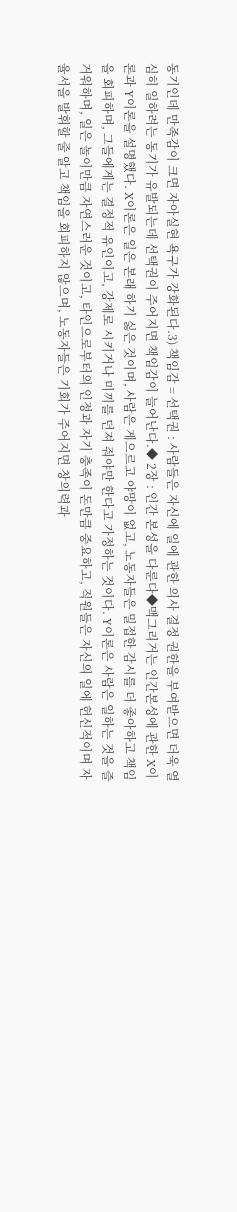동기인데 만족감이 크면 자아실현 욕구가 강화된다.3) 책임감 = 선택권 : 사람들은 자신에 일에 관한 의사 결정 권한을 부여받으면 더욱 열심히 일하려는 동기가 유발되는데 선택권이 주어지면 책임감이 늘어난다.◆ 2장 : 인간 본성을 다룬다◆맥그리거는 인간본성에 관한 X이론과 Y이론을 설명했다. X이론은 일은 본래 하기 싫은 것이며, 사람은 게으르고 야망이 없고, 노동자들은 밀접한 감시를 더 좋아하고 책임을 회피하며, 그들에게는 결정적 유인이고, 강제로 시키거나 미끼를 던져 줘야만 한다고 가정하는 것이다. Y이론은 사람은 일하는 것을 즐거워하며, 일은 놀이만큼 자연스러운 것이고, 타인으로부터의 인정과 자기 충족이 돈만큼 중요하고, 직원들은 자신의 일에 헌신적이며 자율서을 발휘할 줄 알고 책임을 회피하지 않으며, 노동자들은 기회가 주어지면 창의력과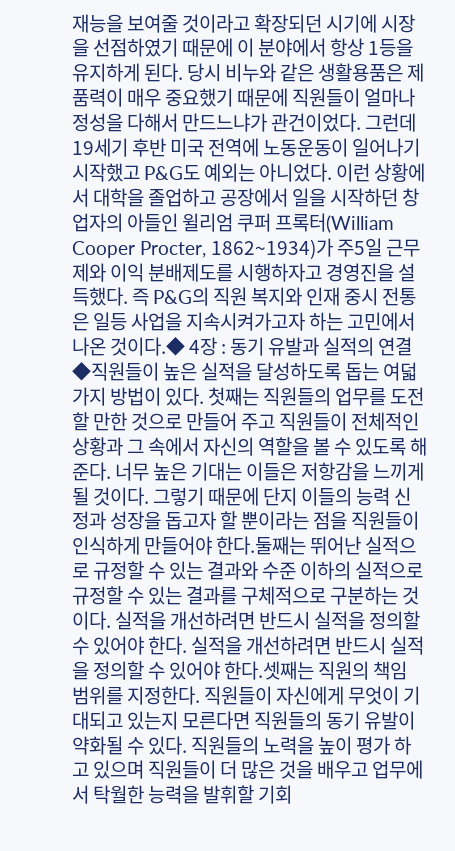재능을 보여줄 것이라고 확장되던 시기에 시장을 선점하였기 때문에 이 분야에서 항상 1등을 유지하게 된다. 당시 비누와 같은 생활용품은 제품력이 매우 중요했기 때문에 직원들이 얼마나 정성을 다해서 만드느냐가 관건이었다. 그런데 19세기 후반 미국 전역에 노동운동이 일어나기 시작했고 P&G도 예외는 아니었다. 이런 상황에서 대학을 졸업하고 공장에서 일을 시작하던 창업자의 아들인 윌리엄 쿠퍼 프록터(William Cooper Procter, 1862~1934)가 주5일 근무제와 이익 분배제도를 시행하자고 경영진을 설득했다. 즉 P&G의 직원 복지와 인재 중시 전통은 일등 사업을 지속시켜가고자 하는 고민에서 나온 것이다.◆ 4장 : 동기 유발과 실적의 연결 ◆직원들이 높은 실적을 달성하도록 돕는 여덟 가지 방법이 있다. 첫째는 직원들의 업무를 도전할 만한 것으로 만들어 주고 직원들이 전체적인 상황과 그 속에서 자신의 역할을 볼 수 있도록 해준다. 너무 높은 기대는 이들은 저항감을 느끼게 될 것이다. 그렇기 때문에 단지 이들의 능력 신정과 성장을 돕고자 할 뿐이라는 점을 직원들이 인식하게 만들어야 한다.둘째는 뛰어난 실적으로 규정할 수 있는 결과와 수준 이하의 실적으로 규정할 수 있는 결과를 구체적으로 구분하는 것이다. 실적을 개선하려면 반드시 실적을 정의할 수 있어야 한다. 실적을 개선하려면 반드시 실적을 정의할 수 있어야 한다.셋째는 직원의 책임 범위를 지정한다. 직원들이 자신에게 무엇이 기대되고 있는지 모른다면 직원들의 동기 유발이 약화될 수 있다. 직원들의 노력을 높이 평가 하고 있으며 직원들이 더 많은 것을 배우고 업무에서 탁월한 능력을 발휘할 기회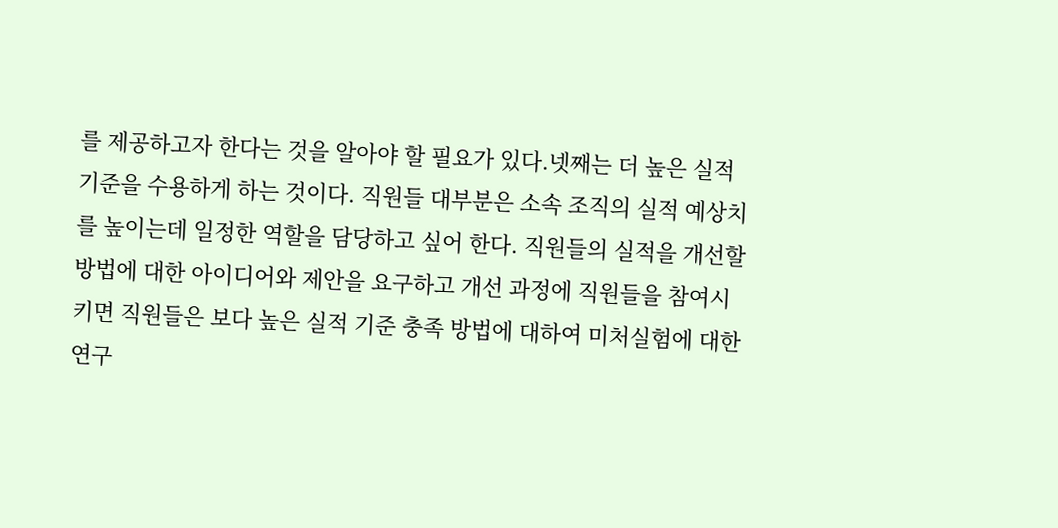를 제공하고자 한다는 것을 알아야 할 필요가 있다.넷째는 더 높은 실적 기준을 수용하게 하는 것이다. 직원들 대부분은 소속 조직의 실적 예상치를 높이는데 일정한 역할을 담당하고 싶어 한다. 직원들의 실적을 개선할 방법에 대한 아이디어와 제안을 요구하고 개선 과정에 직원들을 참여시키면 직원들은 보다 높은 실적 기준 충족 방법에 대하여 미처실험에 대한 연구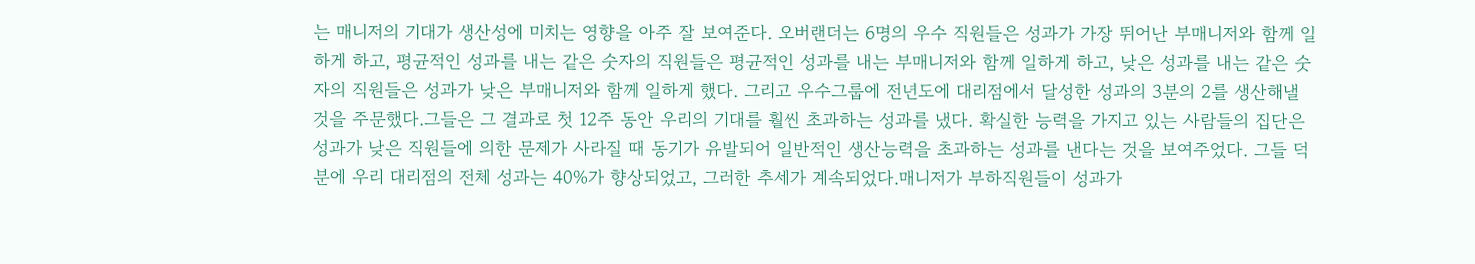는 매니저의 기대가 생산성에 미치는 영향을 아주 잘 보여준다. 오버랜더는 6명의 우수 직원들은 성과가 가장 뛰어난 부매니저와 함께 일하게 하고, 평균적인 성과를 내는 같은 숫자의 직원들은 평균적인 성과를 내는 부매니저와 함께 일하게 하고, 낮은 성과를 내는 같은 숫자의 직원들은 성과가 낮은 부매니저와 함께 일하게 했다. 그리고 우수그룹에 전년도에 대리점에서 달성한 성과의 3분의 2를 생산해낼 것을 주문했다.그들은 그 결과로 첫 12주 동안 우리의 기대를 훨씬 초과하는 성과를 냈다. 확실한 능력을 가지고 있는 사람들의 집단은 성과가 낮은 직원들에 의한 문제가 사라질 때 동기가 유발되어 일반적인 생산능력을 초과하는 성과를 낸다는 것을 보여주었다. 그들 덕분에 우리 대리점의 전체 성과는 40%가 향상되었고, 그러한 추세가 계속되었다.매니저가 부하직원들이 성과가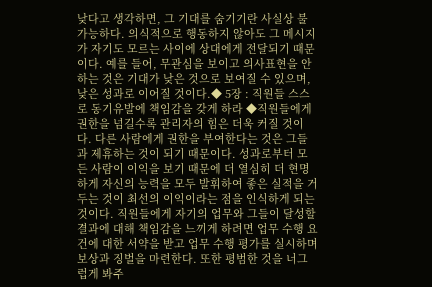낮다고 생각하면, 그 기대를 숨기기란 사실상 불가능하다. 의식적으로 행동하지 않아도 그 메시지가 자기도 모르는 사이에 상대에게 전달되기 때문이다. 예를 들어, 무관심을 보이고 의사표현을 안 하는 것은 기대가 낮은 것으로 보여질 수 있으며, 낮은 성과로 이어질 것이다.◆ 5장 : 직원들 스스로 동기유발에 책임감을 갖게 하라 ◆직원들에게 권한을 넘길수록 관리자의 힘은 더욱 커질 것이다. 다른 사람에게 권한을 부여한다는 것은 그들과 제휴하는 것이 되기 때문이다. 성과로부터 모든 사람이 이익을 보기 때문에 더 열심히 더 현명하게 자신의 능력을 모두 발휘하여 좋은 실적을 거두는 것이 최선의 이익이라는 점을 인식하게 되는 것이다. 직원들에게 자기의 업무와 그들이 달성할 결과에 대해 책임감을 느끼게 하려면 업무 수행 요건에 대한 서약을 받고 업무 수행 평가를 실시하며 보상과 징벌을 마련한다. 또한 평범한 것을 너그럽게 봐주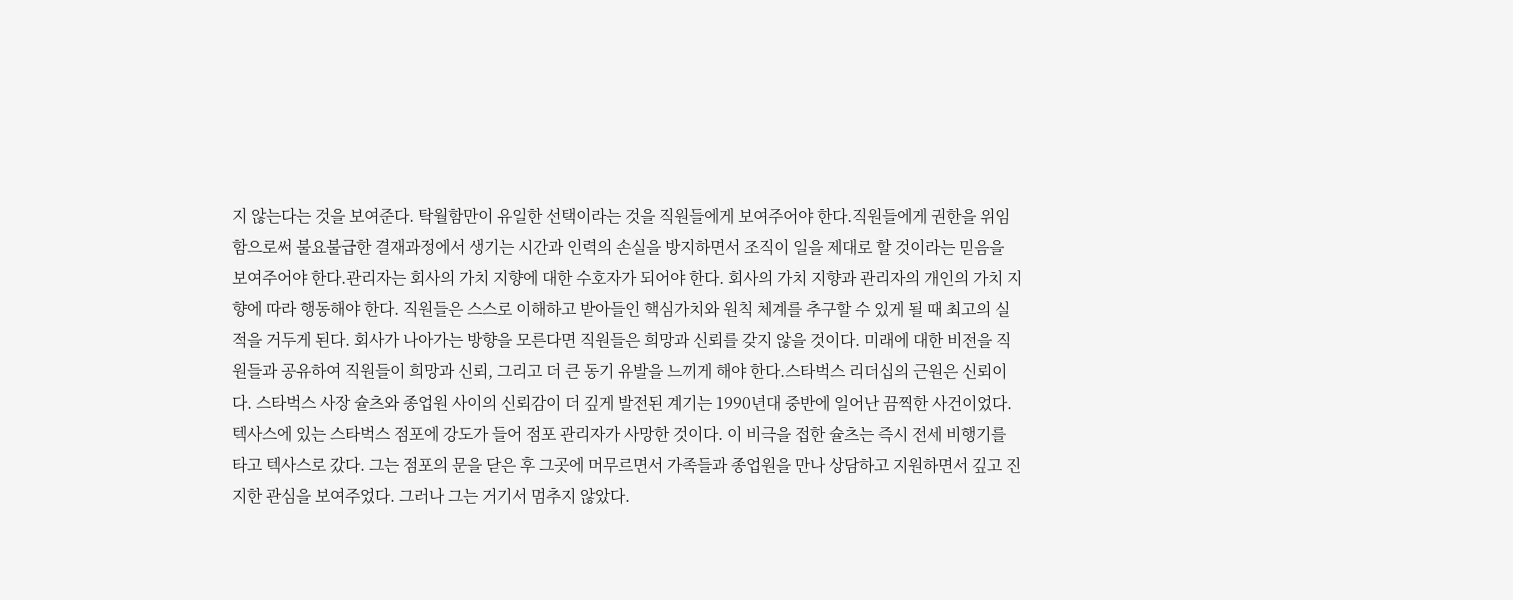지 않는다는 것을 보여준다. 탁월함만이 유일한 선택이라는 것을 직원들에게 보여주어야 한다.직원들에게 권한을 위임함으로써 불요불급한 결재과정에서 생기는 시간과 인력의 손실을 방지하면서 조직이 일을 제대로 할 것이라는 믿음을 보여주어야 한다.관리자는 회사의 가치 지향에 대한 수호자가 되어야 한다. 회사의 가치 지향과 관리자의 개인의 가치 지향에 따라 행동해야 한다. 직원들은 스스로 이해하고 받아들인 핵심가치와 원칙 체계를 추구할 수 있게 될 때 최고의 실적을 거두게 된다. 회사가 나아가는 방향을 모른다면 직원들은 희망과 신뢰를 갖지 않을 것이다. 미래에 대한 비전을 직원들과 공유하여 직원들이 희망과 신뢰, 그리고 더 큰 동기 유발을 느끼게 해야 한다.스타벅스 리더십의 근원은 신뢰이다. 스타벅스 사장 슐츠와 종업원 사이의 신뢰감이 더 깊게 발전된 계기는 1990년대 중반에 일어난 끔찍한 사건이었다. 텍사스에 있는 스타벅스 점포에 강도가 들어 점포 관리자가 사망한 것이다. 이 비극을 접한 슐츠는 즉시 전세 비행기를 타고 텍사스로 갔다. 그는 점포의 문을 닫은 후 그곳에 머무르면서 가족들과 종업원을 만나 상담하고 지원하면서 깊고 진지한 관심을 보여주었다. 그러나 그는 거기서 멈추지 않았다.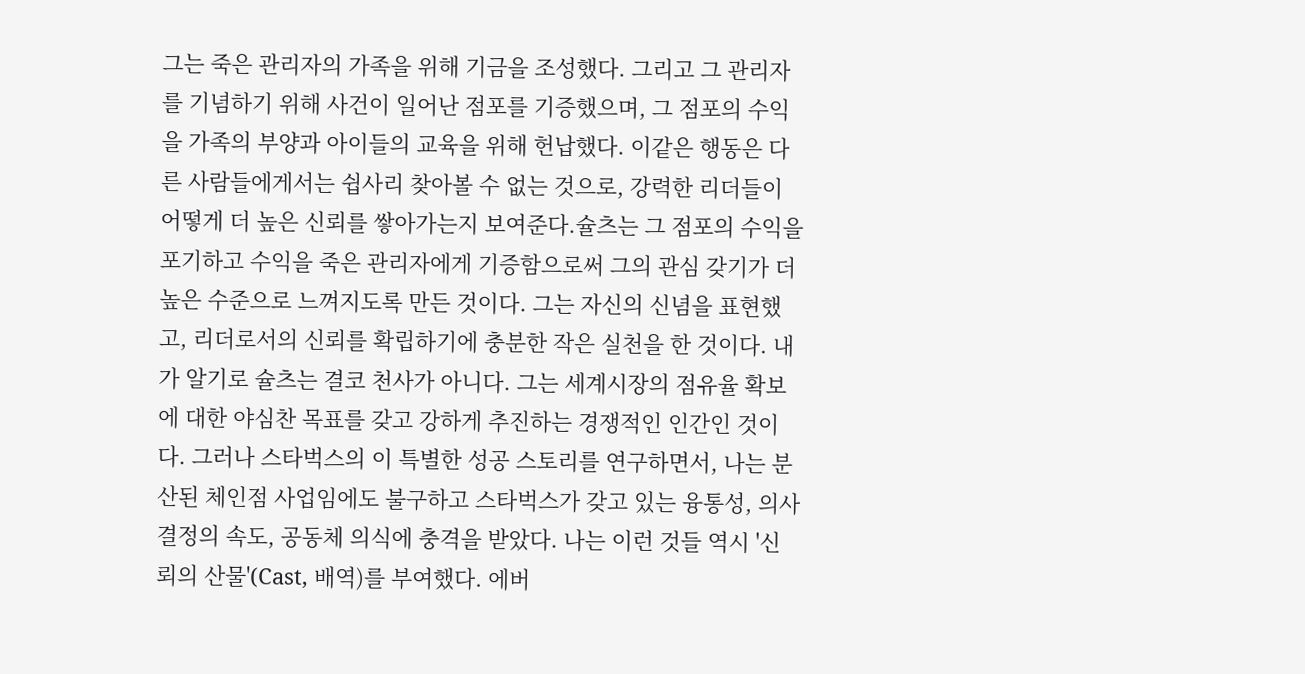그는 죽은 관리자의 가족을 위해 기금을 조성했다. 그리고 그 관리자를 기념하기 위해 사건이 일어난 점포를 기증했으며, 그 점포의 수익을 가족의 부양과 아이들의 교육을 위해 헌납했다. 이같은 행동은 다른 사람들에게서는 쉽사리 찾아볼 수 없는 것으로, 강력한 리더들이 어떻게 더 높은 신뢰를 쌓아가는지 보여준다.슐츠는 그 점포의 수익을 포기하고 수익을 죽은 관리자에게 기증함으로써 그의 관심 갖기가 더 높은 수준으로 느껴지도록 만든 것이다. 그는 자신의 신념을 표현했고, 리더로서의 신뢰를 확립하기에 충분한 작은 실천을 한 것이다. 내가 알기로 슐츠는 결코 천사가 아니다. 그는 세계시장의 점유율 확보에 대한 야심찬 목표를 갖고 강하게 추진하는 경쟁적인 인간인 것이다. 그러나 스타벅스의 이 특별한 성공 스토리를 연구하면서, 나는 분산된 체인점 사업임에도 불구하고 스타벅스가 갖고 있는 융통성, 의사결정의 속도, 공동체 의식에 충격을 받았다. 나는 이런 것들 역시 '신뢰의 산물'(Cast, 배역)를 부여했다. 에버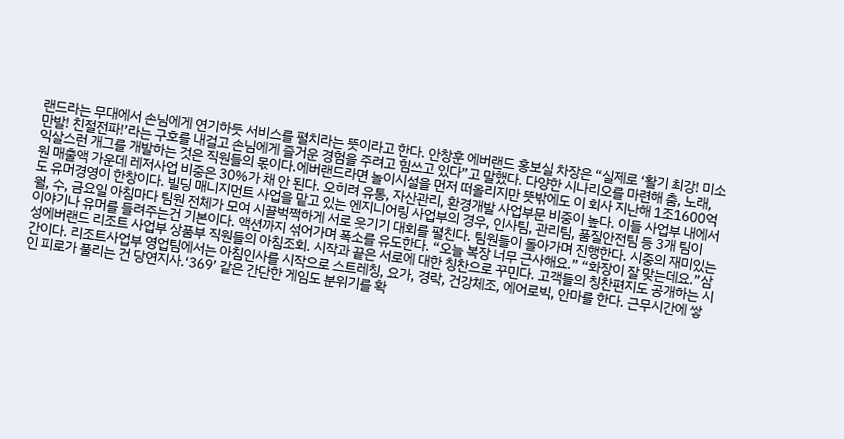랜드라는 무대에서 손님에게 연기하듯 서비스를 펼치라는 뜻이라고 한다. 안창훈 에버랜드 홍보실 차장은 “실제로 ‘활기 최강! 미소만발! 친절전파!’라는 구호를 내걸고 손님에게 즐거운 경험을 주려고 힘쓰고 있다”고 말했다. 다양한 시나리오를 마련해 춤, 노래, 익살스런 개그를 개발하는 것은 직원들의 몫이다.에버랜드라면 놀이시설을 먼저 떠올리지만 뜻밖에도 이 회사 지난해 1조1600억원 매출액 가운데 레저사업 비중은 30%가 채 안 된다. 오히려 유통, 자산관리, 환경개발 사업부문 비중이 높다. 이들 사업부 내에서도 유머경영이 한창이다. 빌딩 매니지먼트 사업을 맡고 있는 엔지니어링 사업부의 경우, 인사팀, 관리팀, 품질안전팀 등 3개 팀이 월, 수, 금요일 아침마다 팀원 전체가 모여 시끌벅쩍하게 서로 웃기기 대회를 펼친다. 팀원들이 돌아가며 진행한다. 시중의 재미있는 이야기나 유머를 들려주는건 기본이다. 액션까지 섞어가며 폭소를 유도한다. “오늘 복장 너무 근사해요.” “화장이 잘 맞는데요.”삼성에버랜드 리조트 사업부 상품부 직원들의 아침조회. 시작과 끝은 서로에 대한 칭찬으로 꾸민다. 고객들의 칭찬편지도 공개하는 시간이다. 리조트사업부 영업팀에서는 아침인사를 시작으로 스트레칭, 요가, 경락, 건강체조, 에어로빅, 안마를 한다. 근무시간에 쌓인 피로가 풀리는 건 당연지사.‘369’ 같은 간단한 게임도 분위기를 확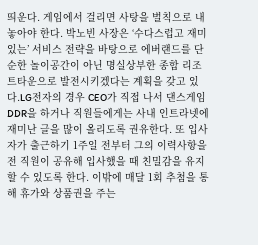띄운다. 게임에서 걸리면 사탕을 벌칙으로 내놓아야 한다. 박노빈 사장은 ‘수다스럽고 재미있는’ 서비스 전략을 바탕으로 에버랜드를 단순한 놀이공간이 아닌 명실상부한 종합 리조트타운으로 발전시키겠다는 계획을 갖고 있다.LG전자의 경우 CEO가 직접 나서 댄스게임 DDR을 하거나 직원들에게는 사내 인트라넷에 재미난 글을 많이 올리도록 권유한다. 또 입사자가 출근하기 1주일 전부터 그의 이력사항을 전 직원이 공유해 입사했을 때 친밀감을 유지할 수 있도록 한다. 이밖에 매달 1회 추첨을 통해 휴가와 상품권을 주는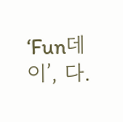‘Fun데이’, 다.